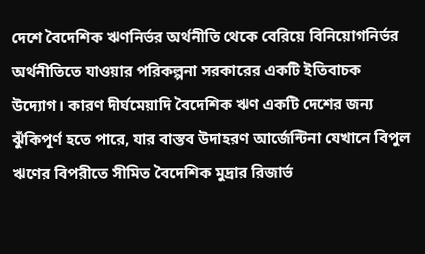দেশে বৈদেশিক ঋণনির্ভর অর্থনীতি থেকে বেরিয়ে বিনিয়োগনির্ভর অর্থনীতিতে যাওয়ার পরিকল্পনা সরকারের একটি ইতিবাচক উদ্যোগ। কারণ দীর্ঘমেয়াদি বৈদেশিক ঋণ একটি দেশের জন্য ঝুঁকিপূর্ণ হতে পারে, যার বাস্তব উদাহরণ আর্জেন্টিনা যেখানে বিপুল ঋণের বিপরীতে সীমিত বৈদেশিক মুদ্রার রিজার্ভ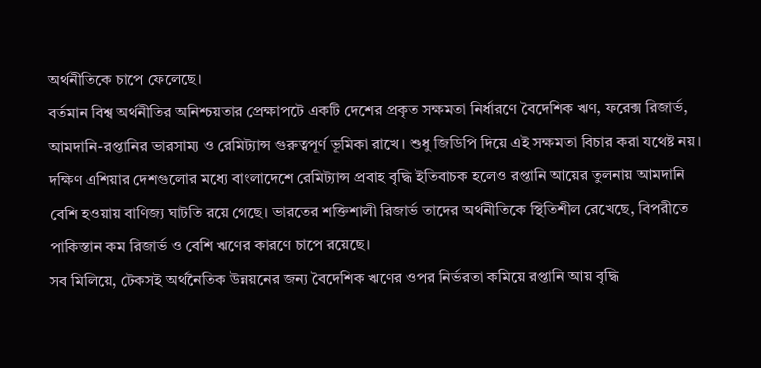অর্থনীতিকে চাপে ফেলেছে।
বর্তমান বিশ্ব অর্থনীতির অনিশ্চয়তার প্রেক্ষাপটে একটি দেশের প্রকৃত সক্ষমতা নির্ধারণে বৈদেশিক ঋণ, ফরেক্স রিজার্ভ, আমদানি-রপ্তানির ভারসাম্য ও রেমিট্যান্স গুরুত্বপূর্ণ ভূমিকা রাখে। শুধু জিডিপি দিয়ে এই সক্ষমতা বিচার করা যথেষ্ট নয়।
দক্ষিণ এশিয়ার দেশগুলোর মধ্যে বাংলাদেশে রেমিট্যান্স প্রবাহ বৃদ্ধি ইতিবাচক হলেও রপ্তানি আয়ের তুলনায় আমদানি বেশি হওয়ায় বাণিজ্য ঘাটতি রয়ে গেছে। ভারতের শক্তিশালী রিজার্ভ তাদের অর্থনীতিকে স্থিতিশীল রেখেছে, বিপরীতে পাকিস্তান কম রিজার্ভ ও বেশি ঋণের কারণে চাপে রয়েছে।
সব মিলিয়ে, টেকসই অর্থনৈতিক উন্নয়নের জন্য বৈদেশিক ঋণের ওপর নির্ভরতা কমিয়ে রপ্তানি আয় বৃদ্ধি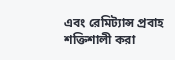এবং রেমিট্যান্স প্রবাহ শক্তিশালী করা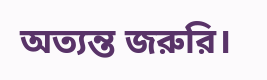অত্যন্ত জরুরি।